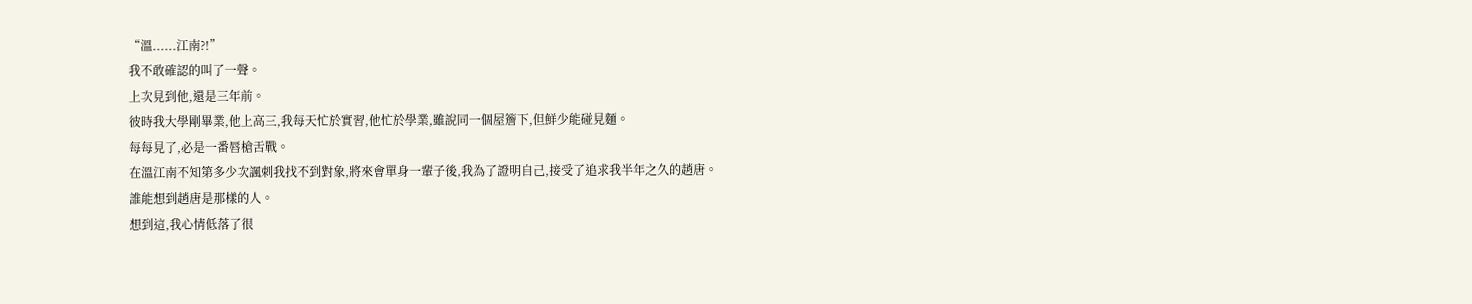“溫......江南?!”
我不敢確認的叫了一聲。
上次見到他,還是三年前。
彼時我大學剛畢業,他上高三,我每天忙於實習,他忙於學業,雖說同一個屋簷下,但鮮少能碰見麵。
每每見了,必是一番唇槍舌戰。
在溫江南不知第多少次諷刺我找不到對象,將來會單身一輩子後,我為了證明自己,接受了追求我半年之久的趙唐。
誰能想到趙唐是那樣的人。
想到這,我心情低落了很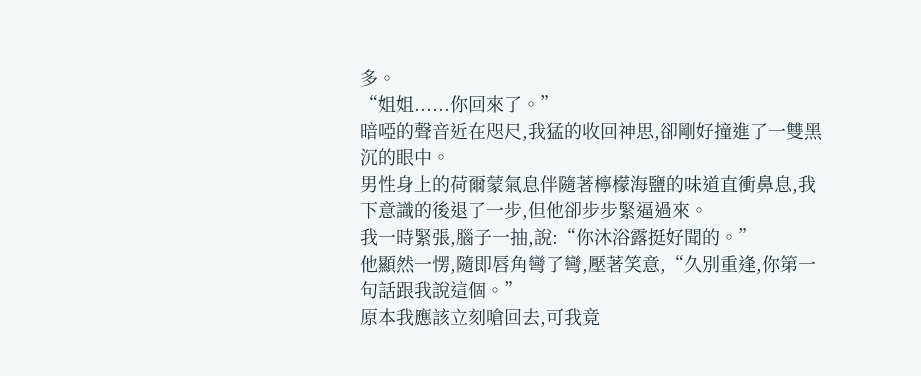多。
“姐姐......你回來了。”
暗啞的聲音近在咫尺,我猛的收回神思,卻剛好撞進了一雙黑沉的眼中。
男性身上的荷爾蒙氣息伴隨著檸檬海鹽的味道直衝鼻息,我下意識的後退了一步,但他卻步步緊逼過來。
我一時緊張,腦子一抽,說:“你沐浴露挺好聞的。”
他顯然一愣,隨即唇角彎了彎,壓著笑意,“久別重逢,你第一句話跟我說這個。”
原本我應該立刻嗆回去,可我竟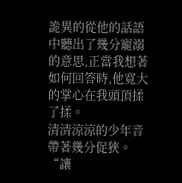詭異的從他的話語中聽出了幾分寵溺的意思,正當我想著如何回答時,他寬大的掌心在我頭頂揉了揉。
清清涼涼的少年音帶著幾分促狹。
“讓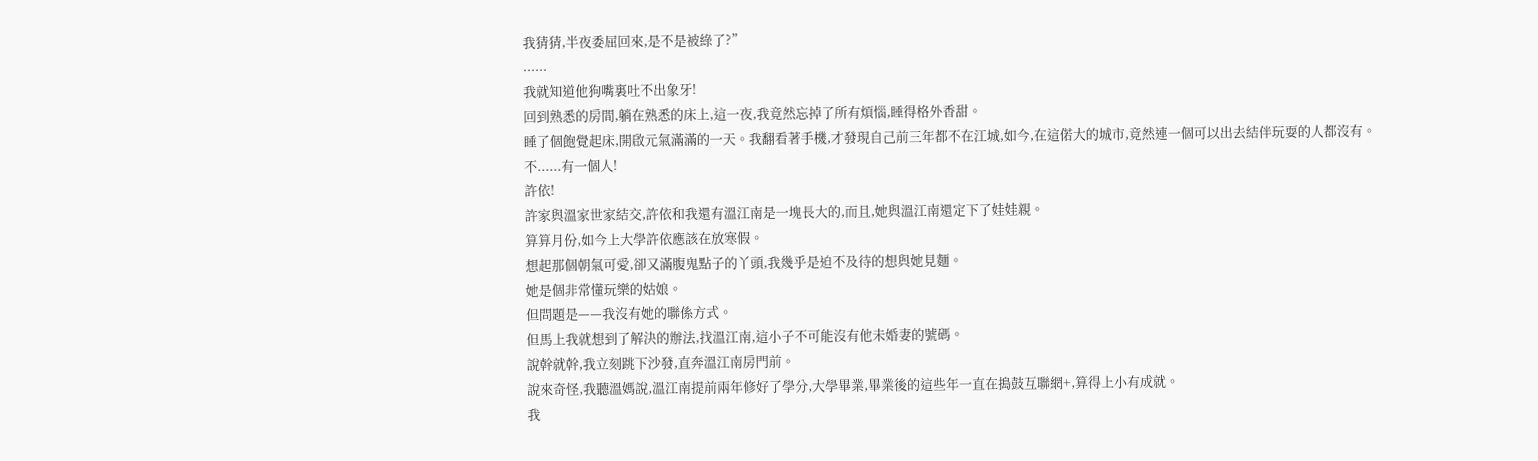我猜猜,半夜委屈回來,是不是被綠了?”
......
我就知道他狗嘴裏吐不出象牙!
回到熟悉的房間,躺在熟悉的床上,這一夜,我竟然忘掉了所有煩惱,睡得格外香甜。
睡了個飽覺起床,開啟元氣滿滿的一天。我翻看著手機,才發現自己前三年都不在江城,如今,在這偌大的城市,竟然連一個可以出去結伴玩耍的人都沒有。
不......有一個人!
許依!
許家與溫家世家結交,許依和我還有溫江南是一塊長大的,而且,她與溫江南還定下了娃娃親。
算算月份,如今上大學許依應該在放寒假。
想起那個朝氣可愛,卻又滿腹鬼點子的丫頭,我幾乎是迫不及待的想與她見麵。
她是個非常懂玩樂的姑娘。
但問題是——我沒有她的聯係方式。
但馬上我就想到了解決的辦法,找溫江南,這小子不可能沒有他未婚妻的號碼。
說幹就幹,我立刻跳下沙發,直奔溫江南房門前。
說來奇怪,我聽溫媽說,溫江南提前兩年修好了學分,大學畢業,畢業後的這些年一直在搗鼓互聯網+,算得上小有成就。
我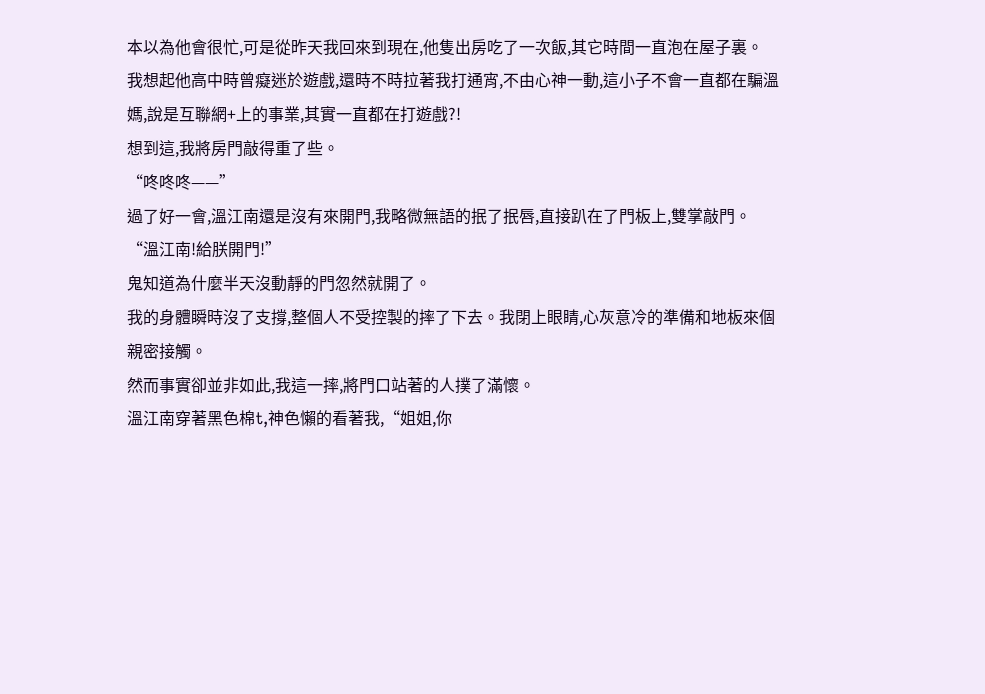本以為他會很忙,可是從昨天我回來到現在,他隻出房吃了一次飯,其它時間一直泡在屋子裏。
我想起他高中時曾癡迷於遊戲,還時不時拉著我打通宵,不由心神一動,這小子不會一直都在騙溫媽,說是互聯網+上的事業,其實一直都在打遊戲?!
想到這,我將房門敲得重了些。
“咚咚咚——”
過了好一會,溫江南還是沒有來開門,我略微無語的抿了抿唇,直接趴在了門板上,雙掌敲門。
“溫江南!給朕開門!”
鬼知道為什麼半天沒動靜的門忽然就開了。
我的身體瞬時沒了支撐,整個人不受控製的摔了下去。我閉上眼睛,心灰意冷的準備和地板來個親密接觸。
然而事實卻並非如此,我這一摔,將門口站著的人撲了滿懷。
溫江南穿著黑色棉t,神色懶的看著我,“姐姐,你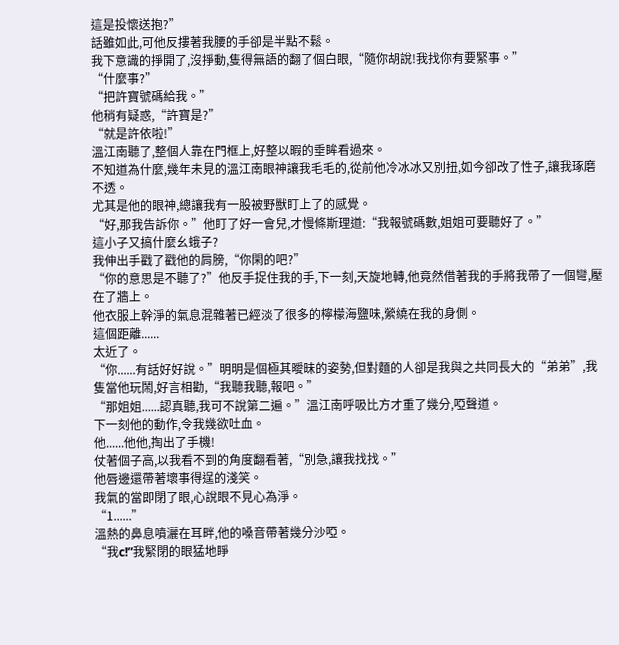這是投懷送抱?”
話雖如此,可他反摟著我腰的手卻是半點不鬆。
我下意識的掙開了,沒掙動,隻得無語的翻了個白眼,“隨你胡說!我找你有要緊事。”
“什麼事?”
“把許寶號碼給我。”
他稍有疑惑,“許寶是?”
“就是許依啦!”
溫江南聽了,整個人靠在門框上,好整以暇的垂眸看過來。
不知道為什麼,幾年未見的溫江南眼神讓我毛毛的,從前他冷冰冰又別扭,如今卻改了性子,讓我琢磨不透。
尤其是他的眼神,總讓我有一股被野獸盯上了的感覺。
“好,那我告訴你。”他盯了好一會兒,才慢條斯理道:“我報號碼數,姐姐可要聽好了。”
這小子又搞什麼幺蛾子?
我伸出手戳了戳他的肩膀,“你閑的吧?”
“你的意思是不聽了?”他反手捉住我的手,下一刻,天旋地轉,他竟然借著我的手將我帶了一個彎,壓在了牆上。
他衣服上幹淨的氣息混雜著已經淡了很多的檸檬海鹽味,縈繞在我的身側。
這個距離......
太近了。
“你......有話好好說。”明明是個極其曖昧的姿勢,但對麵的人卻是我與之共同長大的“弟弟”,我隻當他玩鬧,好言相勸,“我聽我聽,報吧。”
“那姐姐......認真聽,我可不說第二遍。”溫江南呼吸比方才重了幾分,啞聲道。
下一刻他的動作,令我幾欲吐血。
他......他他,掏出了手機!
仗著個子高,以我看不到的角度翻看著,“別急,讓我找找。”
他唇邊還帶著壞事得逞的淺笑。
我氣的當即閉了眼,心說眼不見心為淨。
“1......”
溫熱的鼻息噴灑在耳畔,他的嗓音帶著幾分沙啞。
“我c!”我緊閉的眼猛地睜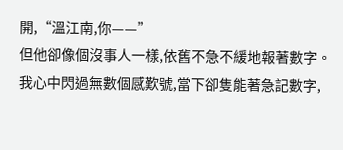開,“溫江南,你——”
但他卻像個沒事人一樣,依舊不急不緩地報著數字。
我心中閃過無數個感歎號,當下卻隻能著急記數字,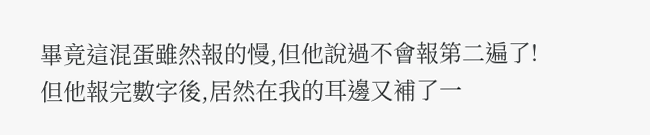畢竟這混蛋雖然報的慢,但他說過不會報第二遍了!
但他報完數字後,居然在我的耳邊又補了一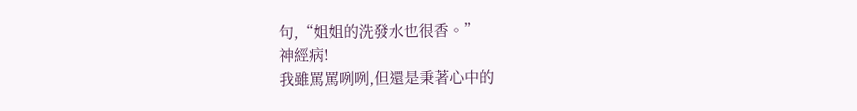句,“姐姐的洗發水也很香。”
神經病!
我雖罵罵咧咧,但還是秉著心中的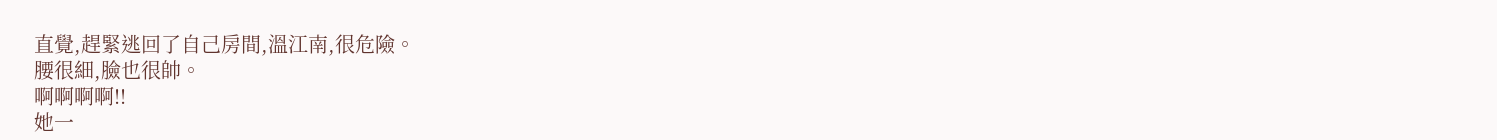直覺,趕緊逃回了自己房間,溫江南,很危險。
腰很細,臉也很帥。
啊啊啊啊!!
她一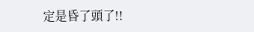定是昏了頭了!!